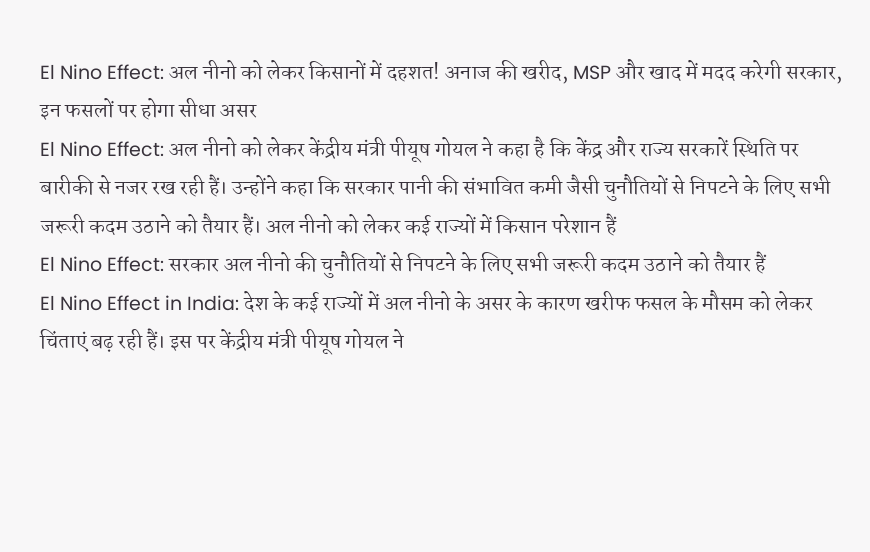El Nino Effect: अल नीनो को लेकर किसानों में दहशत! अनाज की खरीद, MSP और खाद में मदद करेगी सरकार, इन फसलों पर होगा सीधा असर
El Nino Effect: अल नीनो को लेकर केंद्रीय मंत्री पीयूष गोयल ने कहा है कि केंद्र और राज्य सरकारें स्थिति पर बारीकी से नजर रख रही हैं। उन्होंने कहा कि सरकार पानी की संभावित कमी जैसी चुनौतियों से निपटने के लिए सभी जरूरी कदम उठाने को तैयार हैं। अल नीनो को लेकर कई राज्यों में किसान परेशान हैं
El Nino Effect: सरकार अल नीनो की चुनौतियों से निपटने के लिए सभी जरूरी कदम उठाने को तैयार हैं
El Nino Effect in India: देश के कई राज्यों में अल नीनो के असर के कारण खरीफ फसल के मौसम को लेकर चिंताएं बढ़ रही हैं। इस पर केंद्रीय मंत्री पीयूष गोयल ने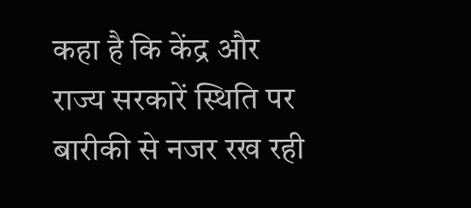कहा है कि केंद्र और राज्य सरकारें स्थिति पर बारीकी से नजर रख रही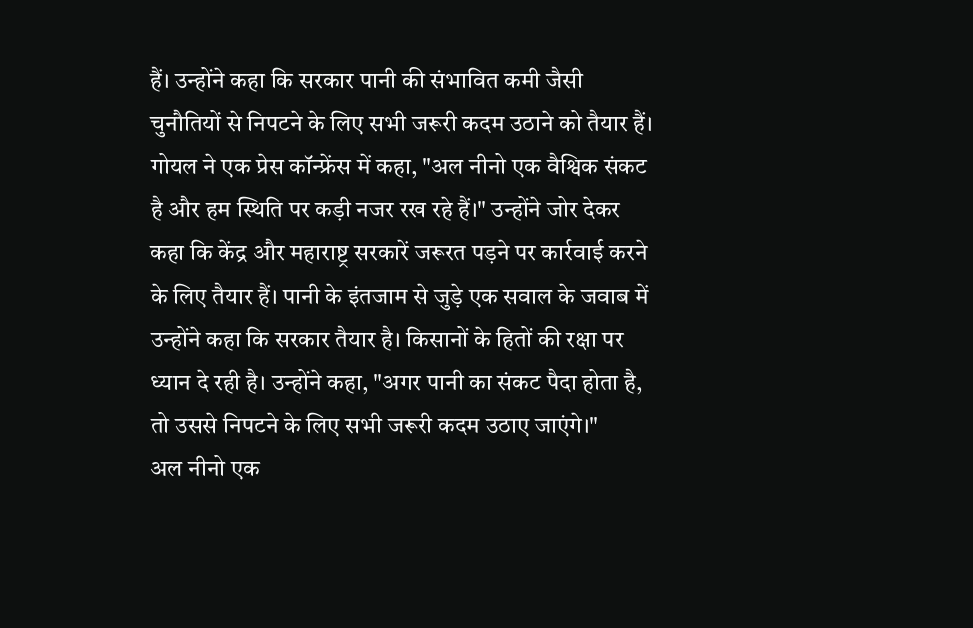हैं। उन्होंने कहा कि सरकार पानी की संभावित कमी जैसी चुनौतियों से निपटने के लिए सभी जरूरी कदम उठाने को तैयार हैं।
गोयल ने एक प्रेस कॉन्फ्रेंस में कहा, "अल नीनो एक वैश्विक संकट है और हम स्थिति पर कड़ी नजर रख रहे हैं।" उन्होंने जोर देकर कहा कि केंद्र और महाराष्ट्र सरकारें जरूरत पड़ने पर कार्रवाई करने के लिए तैयार हैं। पानी के इंतजाम से जुड़े एक सवाल के जवाब में उन्होंने कहा कि सरकार तैयार है। किसानों के हितों की रक्षा पर ध्यान दे रही है। उन्होंने कहा, "अगर पानी का संकट पैदा होता है, तो उससे निपटने के लिए सभी जरूरी कदम उठाए जाएंगे।"
अल नीनो एक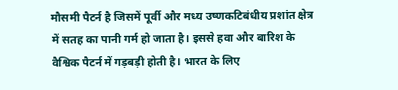मौसमी पैटर्न है जिसमें पूर्वी और मध्य उष्णकटिबंधीय प्रशांत क्षेत्र में सतह का पानी गर्म हो जाता है। इससे हवा और बारिश के वैश्विक पैटर्न में गड़बड़ी होती है। भारत के लिए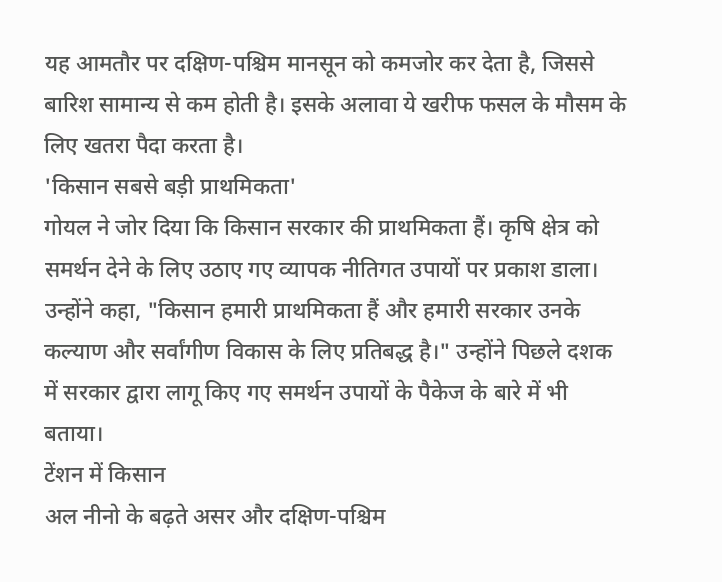यह आमतौर पर दक्षिण-पश्चिम मानसून को कमजोर कर देता है, जिससे बारिश सामान्य से कम होती है। इसके अलावा ये खरीफ फसल के मौसम के लिए खतरा पैदा करता है।
'किसान सबसे बड़ी प्राथमिकता'
गोयल ने जोर दिया कि किसान सरकार की प्राथमिकता हैं। कृषि क्षेत्र को समर्थन देने के लिए उठाए गए व्यापक नीतिगत उपायों पर प्रकाश डाला। उन्होंने कहा, "किसान हमारी प्राथमिकता हैं और हमारी सरकार उनके कल्याण और सर्वांगीण विकास के लिए प्रतिबद्ध है।" उन्होंने पिछले दशक में सरकार द्वारा लागू किए गए समर्थन उपायों के पैकेज के बारे में भी बताया।
टेंशन में किसान
अल नीनो के बढ़ते असर और दक्षिण-पश्चिम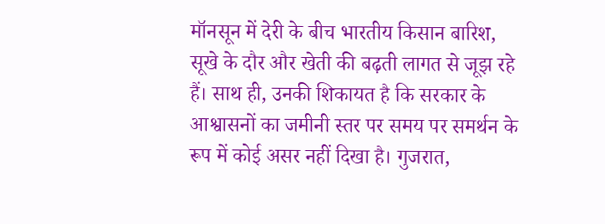मॉनसून में देरी के बीच भारतीय किसान बारिश, सूखे के दौर और खेती की बढ़ती लागत से जूझ रहे हैं। साथ ही, उनकी शिकायत है कि सरकार के आश्वासनों का जमीनी स्तर पर समय पर समर्थन के रूप में कोई असर नहीं दिखा है। गुजरात,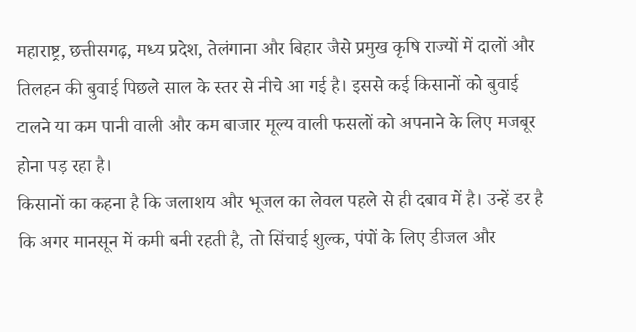महाराष्ट्र, छत्तीसगढ़, मध्य प्रदेश, तेलंगाना और बिहार जैसे प्रमुख कृषि राज्यों में दालों और तिलहन की बुवाई पिछले साल के स्तर से नीचे आ गई है। इससे कई किसानों को बुवाई टालने या कम पानी वाली और कम बाजार मूल्य वाली फसलों को अपनाने के लिए मजबूर होना पड़ रहा है।
किसानों का कहना है कि जलाशय और भूजल का लेवल पहले से ही दबाव में है। उन्हें डर है कि अगर मानसून में कमी बनी रहती है, तो सिंचाई शुल्क, पंपों के लिए डीजल और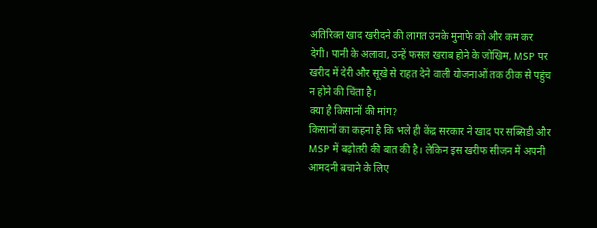अतिरिक्त खाद खरीदने की लागत उनके मुनाफे को और कम कर देगी। पानी के अलावा, उन्हें फसल खराब होने के जोखिम, MSP पर खरीद में देरी और सूखे से राहत देने वाली योजनाओं तक ठीक से पहुंच न होने की चिंता है।
क्या है किसानों की मांग?
किसानों का कहना है कि भले ही केंद्र सरकार ने खाद पर सब्सिडी और MSP में बढ़ोतरी की बात की है। लेकिन इस खरीफ सीजन में अपनी आमदनी बचाने के लिए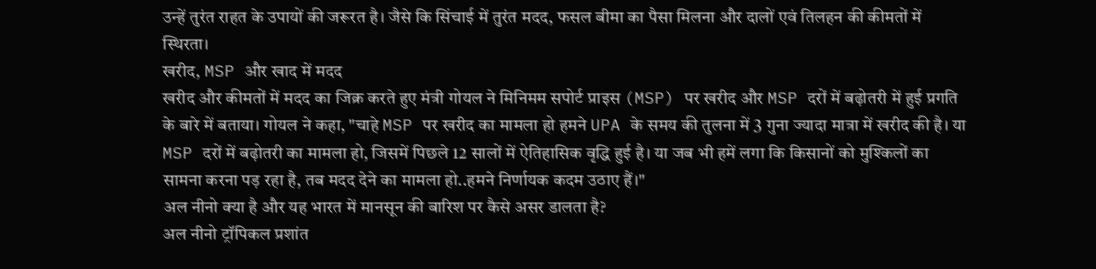उन्हें तुरंत राहत के उपायों की जरूरत है। जैसे कि सिंचाई में तुरंत मदद, फसल बीमा का पैसा मिलना और दालों एवं तिलहन की कीमतों में स्थिरता।
खरीद, MSP और खाद में मदद
खरीद और कीमतों में मदद का जिक्र करते हुए मंत्री गोयल ने मिनिमम सपोर्ट प्राइस (MSP) पर खरीद और MSP दरों में बढ़ोतरी में हुई प्रगति के बारे में बताया। गोयल ने कहा, "चाहे MSP पर खरीद का मामला हो हमने UPA के समय की तुलना में 3 गुना ज्यादा मात्रा में खरीद की है। या MSP दरों में बढ़ोतरी का मामला हो, जिसमें पिछले 12 सालों में ऐतिहासिक वृद्धि हुई है। या जब भी हमें लगा कि किसानों को मुश्किलों का सामना करना पड़ रहा है, तब मदद देने का मामला हो..हमने निर्णायक कदम उठाए हैं।"
अल नीनो क्या है और यह भारत में मानसून की बारिश पर कैसे असर डालता है?
अल नीनो ट्रॉपिकल प्रशांत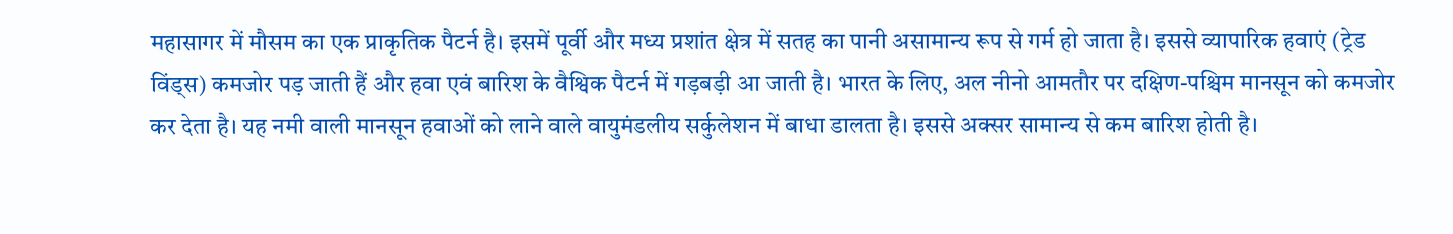महासागर में मौसम का एक प्राकृतिक पैटर्न है। इसमें पूर्वी और मध्य प्रशांत क्षेत्र में सतह का पानी असामान्य रूप से गर्म हो जाता है। इससे व्यापारिक हवाएं (ट्रेड विंड्स) कमजोर पड़ जाती हैं और हवा एवं बारिश के वैश्विक पैटर्न में गड़बड़ी आ जाती है। भारत के लिए, अल नीनो आमतौर पर दक्षिण-पश्चिम मानसून को कमजोर कर देता है। यह नमी वाली मानसून हवाओं को लाने वाले वायुमंडलीय सर्कुलेशन में बाधा डालता है। इससे अक्सर सामान्य से कम बारिश होती है।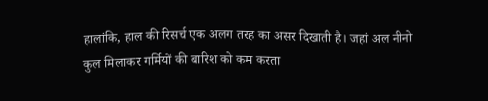हालांकि, हाल की रिसर्च एक अलग तरह का असर दिखाती है। जहां अल नीनो कुल मिलाकर गर्मियों की बारिश को कम करता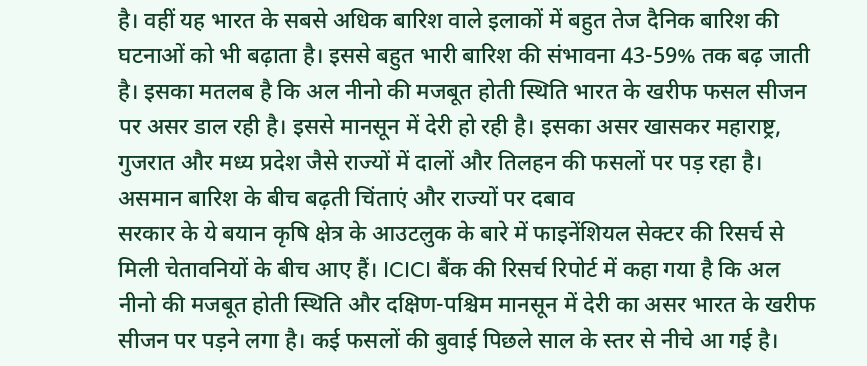है। वहीं यह भारत के सबसे अधिक बारिश वाले इलाकों में बहुत तेज दैनिक बारिश की घटनाओं को भी बढ़ाता है। इससे बहुत भारी बारिश की संभावना 43-59% तक बढ़ जाती है। इसका मतलब है कि अल नीनो की मजबूत होती स्थिति भारत के खरीफ फसल सीजन पर असर डाल रही है। इससे मानसून में देरी हो रही है। इसका असर खासकर महाराष्ट्र, गुजरात और मध्य प्रदेश जैसे राज्यों में दालों और तिलहन की फसलों पर पड़ रहा है।
असमान बारिश के बीच बढ़ती चिंताएं और राज्यों पर दबाव
सरकार के ये बयान कृषि क्षेत्र के आउटलुक के बारे में फाइनेंशियल सेक्टर की रिसर्च से मिली चेतावनियों के बीच आए हैं। ICICI बैंक की रिसर्च रिपोर्ट में कहा गया है कि अल नीनो की मजबूत होती स्थिति और दक्षिण-पश्चिम मानसून में देरी का असर भारत के खरीफ सीजन पर पड़ने लगा है। कई फसलों की बुवाई पिछले साल के स्तर से नीचे आ गई है।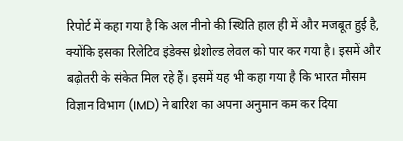रिपोर्ट में कहा गया है कि अल नीनो की स्थिति हाल ही में और मजबूत हुई है, क्योंकि इसका रिलेटिव इंडेक्स थ्रेशोल्ड लेवल को पार कर गया है। इसमें और बढ़ोतरी के संकेत मिल रहे हैं। इसमें यह भी कहा गया है कि भारत मौसम विज्ञान विभाग (IMD) ने बारिश का अपना अनुमान कम कर दिया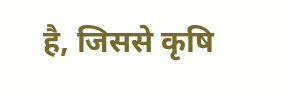है, जिससे कृषि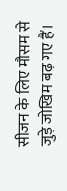सीजन के लिए मौसम से जुड़े जोखिम बढ़ गए हैं।